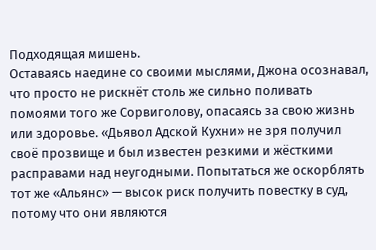Подходящая мишень.
Оставаясь наедине со своими мыслями, Джона осознавал, что просто не рискнёт столь же сильно поливать помоями того же Сорвиголову, опасаясь за свою жизнь или здоровье. «Дьявол Адской Кухни» не зря получил своё прозвище и был известен резкими и жёсткими расправами над неугодными. Попытаться же оскорблять тот же «Альянс» — высок риск получить повестку в суд, потому что они являются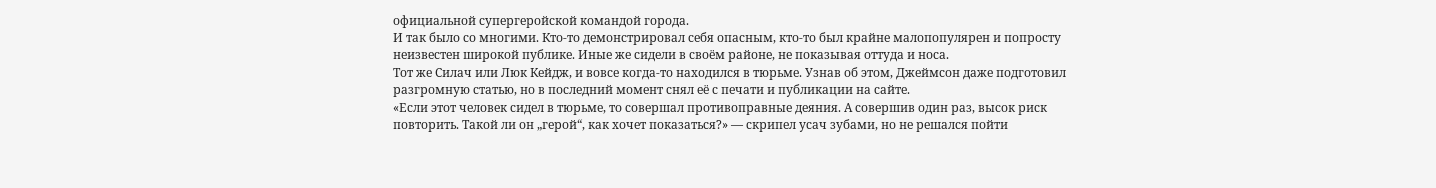официальной супергеройской командой города.
И так было со многими. Кто-то демонстрировал себя опасным, кто-то был крайне малопопулярен и попросту неизвестен широкой публике. Иные же сидели в своём районе, не показывая оттуда и носа.
Тот же Силач или Люк Кейдж, и вовсе когда-то находился в тюрьме. Узнав об этом, Джеймсон даже подготовил разгромную статью, но в последний момент снял её с печати и публикации на сайте.
«Если этот человек сидел в тюрьме, то совершал противоправные деяния. А совершив один раз, высок риск повторить. Такой ли он „герой“, как хочет показаться?» — скрипел усач зубами, но не решался пойти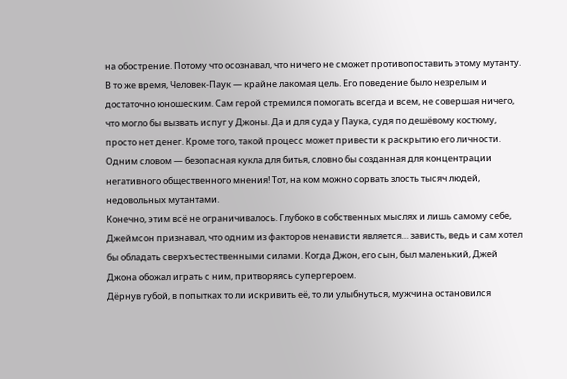на обострение. Потому что осознавал, что ничего не сможет противопоставить этому мутанту.
В то же время, Человек-Паук — крайне лакомая цель. Его поведение было незрелым и достаточно юношеским. Сам герой стремился помогать всегда и всем, не совершая ничего, что могло бы вызвать испуг у Джоны. Да и для суда у Паука, судя по дешёвому костюму, просто нет денег. Кроме того, такой процесс может привести к раскрытию его личности.
Одним словом — безопасная кукла для битья, словно бы созданная для концентрации негативного общественного мнения! Тот, на ком можно сорвать злость тысяч людей, недовольных мутантами.
Конечно, этим всё не ограничивалось. Глубоко в собственных мыслях и лишь самому себе, Джеймсон признавал, что одним из факторов ненависти является… зависть, ведь и сам хотел бы обладать сверхъестественными силами. Когда Джон, его сын, был маленький, Джей Джона обожал играть с ним, притворяясь супергероем.
Дёрнув губой, в попытках то ли искривить её, то ли улыбнуться, мужчина остановился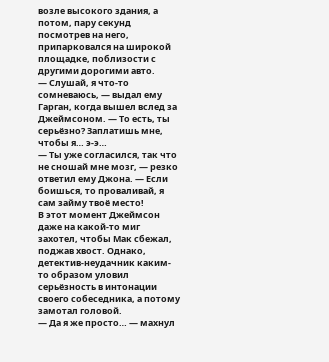возле высокого здания, а потом, пару секунд посмотрев на него, припарковался на широкой площадке, поблизости с другими дорогими авто.
— Слушай, я что-то сомневаюсь, — выдал ему Гарган, когда вышел вслед за Джеймсоном. — То есть, ты серьёзно? Заплатишь мне, чтобы я… э-э…
— Ты уже согласился, так что не сношай мне мозг, — резко ответил ему Джона. — Если боишься, то проваливай, я сам займу твоё место!
В этот момент Джеймсон даже на какой-то миг захотел, чтобы Мак сбежал, поджав хвост. Однако, детектив-неудачник каким-то образом уловил серьёзность в интонации своего собеседника, а потому замотал головой.
— Да я же просто… — махнул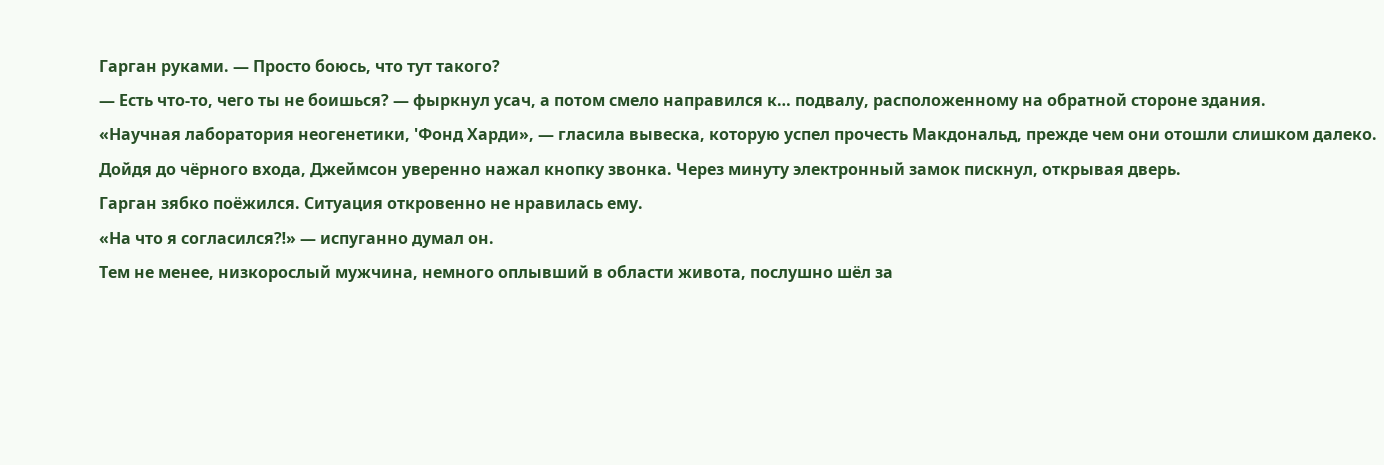Гарган руками. — Просто боюсь, что тут такого?
— Есть что-то, чего ты не боишься? — фыркнул усач, а потом смело направился к… подвалу, расположенному на обратной стороне здания.
«Научная лаборатория неогенетики, 'Фонд Харди», — гласила вывеска, которую успел прочесть Макдональд, прежде чем они отошли слишком далеко.
Дойдя до чёрного входа, Джеймсон уверенно нажал кнопку звонка. Через минуту электронный замoк пискнул, открывая дверь.
Гарган зябко поёжился. Ситуация откровенно не нравилась ему.
«На что я согласился⁈» — испуганно думал он.
Тем не менее, низкорослый мужчина, немного оплывший в области живота, послушно шёл за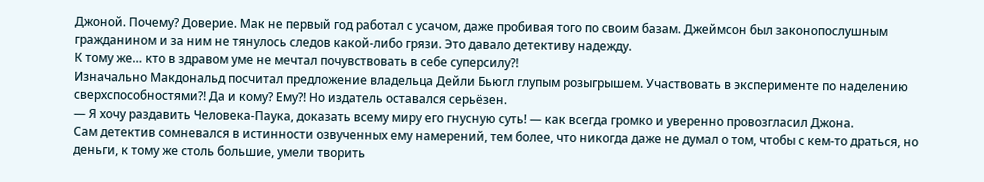Джоной. Почему? Доверие. Мак не первый год работал с усачом, даже пробивая того по своим базам. Джеймсон был законопослушным гражданином и за ним не тянулось следов какой-либо грязи. Это давало детективу надежду.
К тому же… кто в здравом уме не мечтал почувствовать в себе суперсилу⁈
Изначально Макдональд посчитал предложение владельца Дейли Бьюгл глупым розыгрышем. Участвовать в эксперименте по наделению сверхспособностями⁈ Да и кому? Ему⁈ Но издатель оставался серьёзен.
— Я хочу раздавить Человека-Паука, доказать всему миру его гнусную суть! — как всегда громко и уверенно провозгласил Джона.
Сам детектив сомневался в истинности озвученных ему намерений, тем более, что никогда даже не думал о том, чтобы с кем-то драться, но деньги, к тому же столь большие, умели творить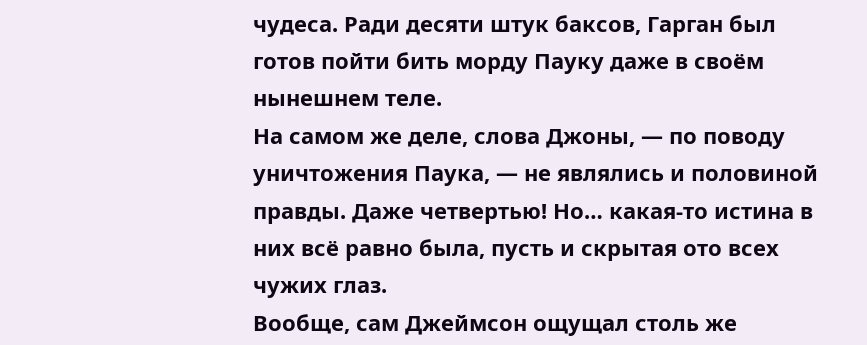чудеса. Ради десяти штук баксов, Гарган был готов пойти бить морду Пауку даже в своём нынешнем теле.
На самом же деле, слова Джоны, — по поводу уничтожения Паука, — не являлись и половиной правды. Даже четвертью! Но… какая-то истина в них всё равно была, пусть и скрытая ото всех чужих глаз.
Вообще, сам Джеймсон ощущал столь же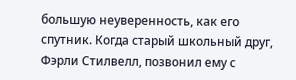большую неуверенность, как его спутник. Когда старый школьный друг, Фэрли Стилвелл, позвонил ему с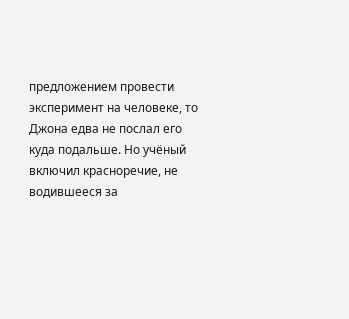предложением провести эксперимент на человеке, то Джона едва не послал его куда подальше. Но учёный включил красноречие, не водившееся за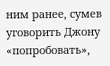ним ранее, сумев уговорить Джону «попробовать»,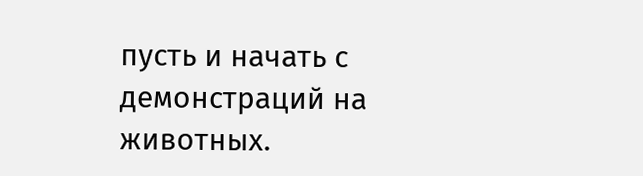пусть и начать с демонстраций на животных.